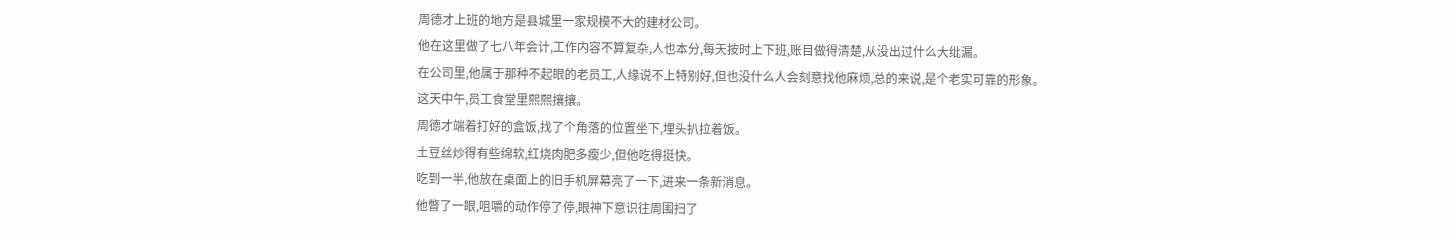周德才上班的地方是县城里一家规模不大的建材公司。
他在这里做了七八年会计,工作内容不算复杂,人也本分,每天按时上下班,账目做得清楚,从没出过什么大纰漏。
在公司里,他属于那种不起眼的老员工,人缘说不上特别好,但也没什么人会刻意找他麻烦,总的来说,是个老实可靠的形象。
这天中午,员工食堂里熙熙攘攘。
周德才端着打好的盒饭,找了个角落的位置坐下,埋头扒拉着饭。
土豆丝炒得有些绵软,红烧肉肥多瘦少,但他吃得挺快。
吃到一半,他放在桌面上的旧手机屏幕亮了一下,进来一条新消息。
他瞥了一眼,咀嚼的动作停了停,眼神下意识往周围扫了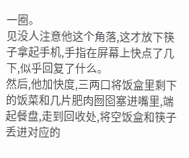一圈。
见没人注意他这个角落,这才放下筷子拿起手机,手指在屏幕上快点了几下,似乎回复了什么。
然后,他加快度,三两口将饭盒里剩下的饭菜和几片肥肉囫囵塞进嘴里,端起餐盘,走到回收处,将空饭盒和筷子丢进对应的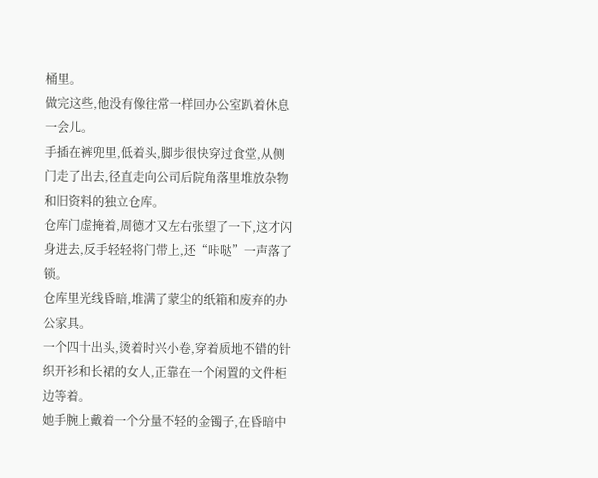桶里。
做完这些,他没有像往常一样回办公室趴着休息一会儿。
手插在裤兜里,低着头,脚步很快穿过食堂,从侧门走了出去,径直走向公司后院角落里堆放杂物和旧资料的独立仓库。
仓库门虚掩着,周德才又左右张望了一下,这才闪身进去,反手轻轻将门带上,还“咔哒”一声落了锁。
仓库里光线昏暗,堆满了蒙尘的纸箱和废弃的办公家具。
一个四十出头,烫着时兴小卷,穿着质地不错的针织开衫和长裙的女人,正靠在一个闲置的文件柜边等着。
她手腕上戴着一个分量不轻的金镯子,在昏暗中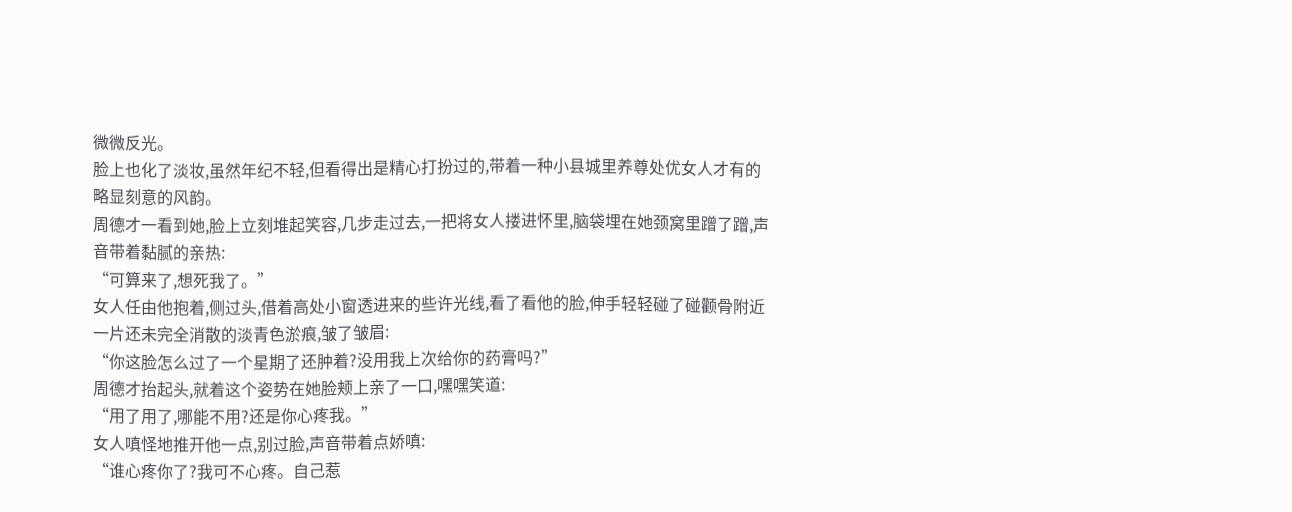微微反光。
脸上也化了淡妆,虽然年纪不轻,但看得出是精心打扮过的,带着一种小县城里养尊处优女人才有的略显刻意的风韵。
周德才一看到她,脸上立刻堆起笑容,几步走过去,一把将女人搂进怀里,脑袋埋在她颈窝里蹭了蹭,声音带着黏腻的亲热:
“可算来了,想死我了。”
女人任由他抱着,侧过头,借着高处小窗透进来的些许光线,看了看他的脸,伸手轻轻碰了碰颧骨附近一片还未完全消散的淡青色淤痕,皱了皱眉:
“你这脸怎么过了一个星期了还肿着?没用我上次给你的药膏吗?”
周德才抬起头,就着这个姿势在她脸颊上亲了一口,嘿嘿笑道:
“用了用了,哪能不用?还是你心疼我。”
女人嗔怪地推开他一点,别过脸,声音带着点娇嗔:
“谁心疼你了?我可不心疼。自己惹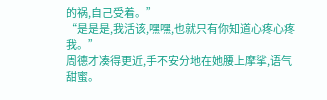的祸,自己受着。”
“是是是,我活该,嘿嘿,也就只有你知道心疼心疼我。”
周德才凑得更近,手不安分地在她腰上摩挲,语气甜蜜。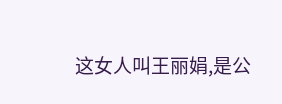这女人叫王丽娟,是公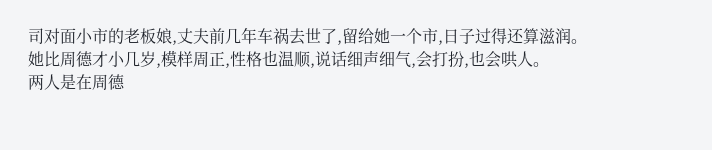司对面小市的老板娘,丈夫前几年车祸去世了,留给她一个市,日子过得还算滋润。
她比周德才小几岁,模样周正,性格也温顺,说话细声细气,会打扮,也会哄人。
两人是在周德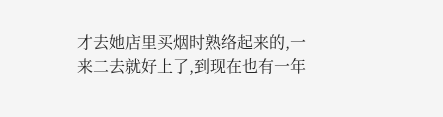才去她店里买烟时熟络起来的,一来二去就好上了,到现在也有一年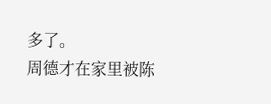多了。
周德才在家里被陈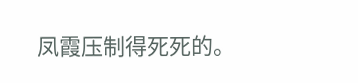凤霞压制得死死的。